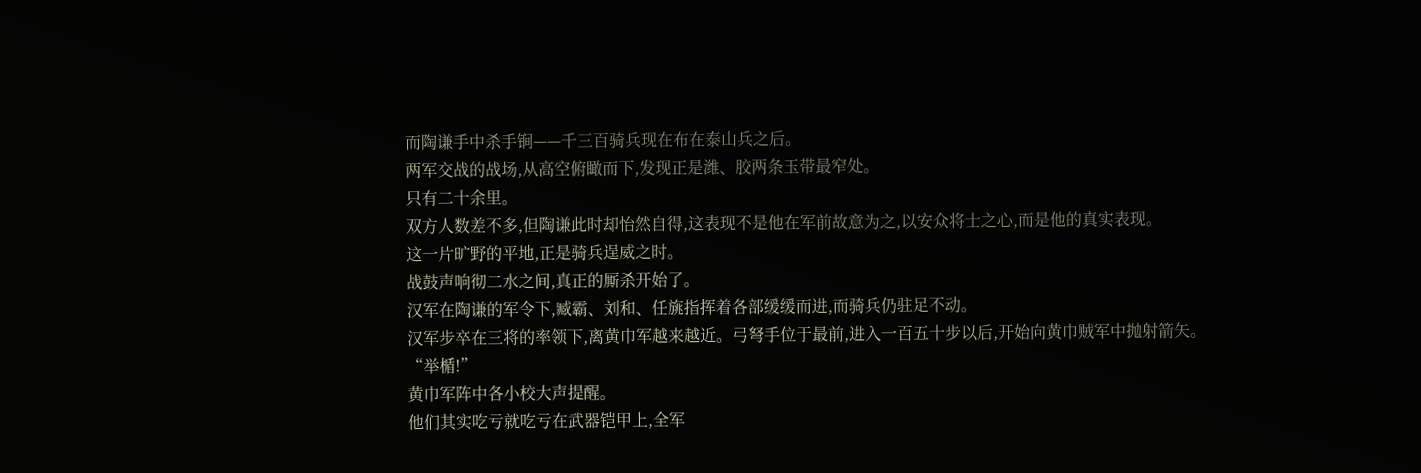而陶谦手中杀手锏——千三百骑兵现在布在泰山兵之后。
两军交战的战场,从高空俯瞰而下,发现正是潍、胶两条玉带最窄处。
只有二十余里。
双方人数差不多,但陶谦此时却怡然自得,这表现不是他在军前故意为之,以安众将士之心,而是他的真实表现。
这一片旷野的平地,正是骑兵逞威之时。
战鼓声响彻二水之间,真正的厮杀开始了。
汉军在陶谦的军令下,臧霸、刘和、任旐指挥着各部缓缓而进,而骑兵仍驻足不动。
汉军步卒在三将的率领下,离黄巾军越来越近。弓弩手位于最前,进入一百五十步以后,开始向黄巾贼军中抛射箭矢。
“举楯!”
黄巾军阵中各小校大声提醒。
他们其实吃亏就吃亏在武器铠甲上,全军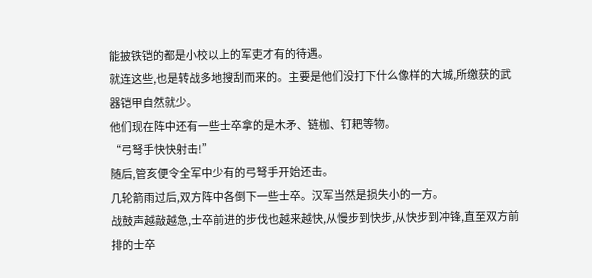能披铁铠的都是小校以上的军吏才有的待遇。
就连这些,也是转战多地搜刮而来的。主要是他们没打下什么像样的大城,所缴获的武器铠甲自然就少。
他们现在阵中还有一些士卒拿的是木矛、链枷、钉耙等物。
“弓弩手快快射击!”
随后,管亥便令全军中少有的弓弩手开始还击。
几轮箭雨过后,双方阵中各倒下一些士卒。汉军当然是损失小的一方。
战鼓声越敲越急,士卒前进的步伐也越来越快,从慢步到快步,从快步到冲锋,直至双方前排的士卒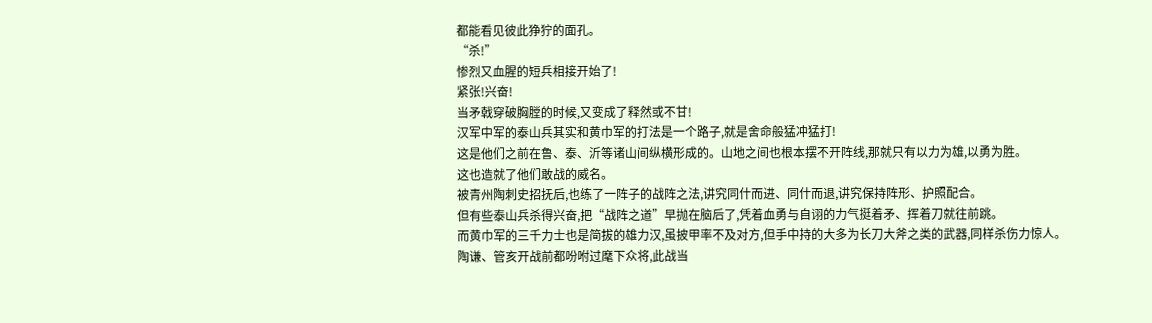都能看见彼此狰狞的面孔。
“杀!”
惨烈又血腥的短兵相接开始了!
紧张!兴奋!
当矛戟穿破胸膛的时候,又变成了释然或不甘!
汉军中军的泰山兵其实和黄巾军的打法是一个路子,就是舍命般猛冲猛打!
这是他们之前在鲁、泰、沂等诸山间纵横形成的。山地之间也根本摆不开阵线,那就只有以力为雄,以勇为胜。
这也造就了他们敢战的威名。
被青州陶刺史招抚后,也练了一阵子的战阵之法,讲究同什而进、同什而退,讲究保持阵形、护照配合。
但有些泰山兵杀得兴奋,把“战阵之道”早抛在脑后了,凭着血勇与自诩的力气挺着矛、挥着刀就往前跳。
而黄巾军的三千力士也是简拔的雄力汉,虽披甲率不及对方,但手中持的大多为长刀大斧之类的武器,同样杀伤力惊人。
陶谦、管亥开战前都吩咐过麾下众将,此战当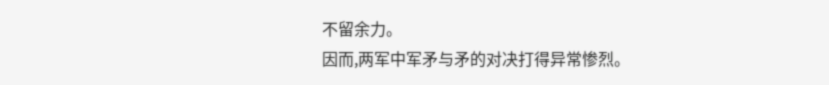不留余力。
因而,两军中军矛与矛的对决打得异常惨烈。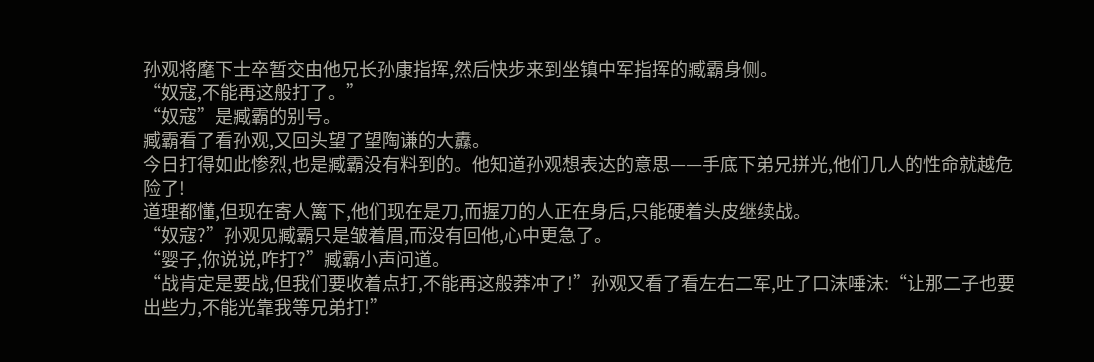孙观将麾下士卒暂交由他兄长孙康指挥,然后快步来到坐镇中军指挥的臧霸身侧。
“奴寇,不能再这般打了。”
“奴寇”是臧霸的别号。
臧霸看了看孙观,又回头望了望陶谦的大纛。
今日打得如此惨烈,也是臧霸没有料到的。他知道孙观想表达的意思——手底下弟兄拼光,他们几人的性命就越危险了!
道理都懂,但现在寄人篱下,他们现在是刀,而握刀的人正在身后,只能硬着头皮继续战。
“奴寇?”孙观见臧霸只是皱着眉,而没有回他,心中更急了。
“婴子,你说说,咋打?”臧霸小声问道。
“战肯定是要战,但我们要收着点打,不能再这般莽冲了!”孙观又看了看左右二军,吐了口沫唾沫:“让那二子也要出些力,不能光靠我等兄弟打!”